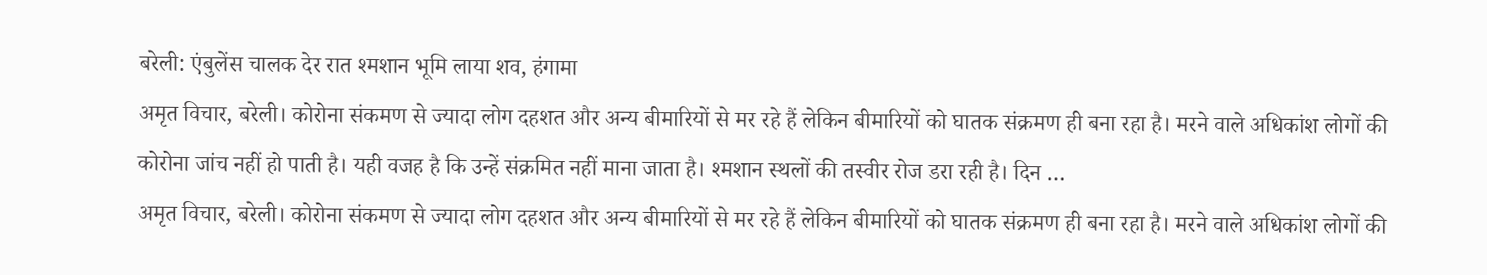बरेली: एंबुलेंस चालक देर रात श्मशान भूमि लाया शव, हंगामा
अमृत विचार, बरेली। कोरोना संकमण से ज्यादा लोग दहशत और अन्य बीमारियों से मर रहे हैं लेकिन बीमारियों को घातक संक्रमण ही बना रहा है। मरने वाले अधिकांश लोगों की कोरोना जांच नहीं हो पाती है। यही वजह है कि उन्हें संक्रमित नहीं माना जाता है। श्मशान स्थलों की तस्वीर रोज डरा रही है। दिन …
अमृत विचार, बरेली। कोरोना संकमण से ज्यादा लोग दहशत और अन्य बीमारियों से मर रहे हैं लेकिन बीमारियों को घातक संक्रमण ही बना रहा है। मरने वाले अधिकांश लोगों की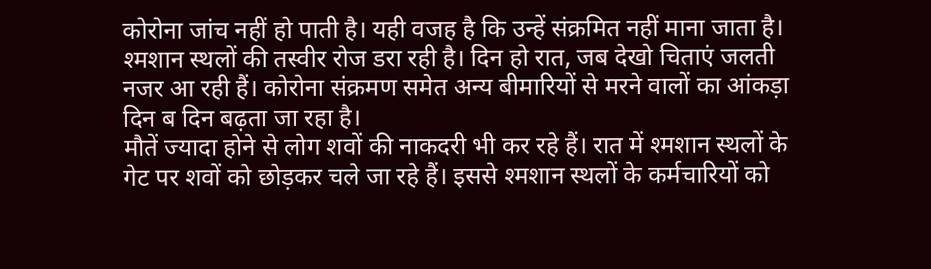कोरोना जांच नहीं हो पाती है। यही वजह है कि उन्हें संक्रमित नहीं माना जाता है। श्मशान स्थलों की तस्वीर रोज डरा रही है। दिन हो रात, जब देखो चिताएं जलती नजर आ रही हैं। कोरोना संक्रमण समेत अन्य बीमारियों से मरने वालों का आंकड़ा दिन ब दिन बढ़ता जा रहा है।
मौतें ज्यादा होने से लोग शवों की नाकदरी भी कर रहे हैं। रात में श्मशान स्थलों के गेट पर शवों को छोड़कर चले जा रहे हैं। इससे श्मशान स्थलों के कर्मचारियों को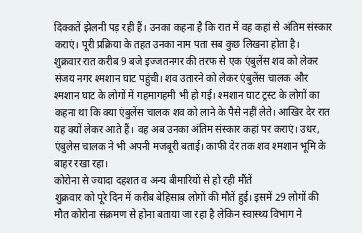दिक्कतें झेलनी पड़ रही हैं। उनका कहना है कि रात में वह कहां से अंतिम संस्कार कराएं। पूरी प्रक्रिया के तहत उनका नाम पता सब कुछ लिखना होता है।
शुक्रवार रात करीब 9 बजे इज्जतनगर की तरफ से एक एंबुलेंस शव को लेकर संजय नगर श्मशान घाट पहुंची। शव उतारने को लेकर एंबुलेंस चालक और श्मशान घाट के लोगों में गहमागहमी भी हो गई। श्मशान घाट ट्रस्ट के लोगों का कहना था कि क्या एंबुलेंस चालक शव को लाने के पैसे नहीं लेते। आखिर देर रात यह क्यों लेकर आते हैं। वह अब उनका अंतिम संस्कार कहां पर कराएं। उधर, एंबुलेस चालक ने भी अपनी मजबूरी बताई। काफी देर तक शव श्मशान भूमि के बाहर रखा रहा।
कोरोना से ज्यादा दहशत व अन्य बीमारियों से हो रही मौंतें
शुक्रवार को पूरे दिन में करीब बेहिसाब लोगों की मौतें हुई। इसमें 29 लोगों की मौत कोरोना संक्रमण से होना बताया जा रहा है लेकिन स्वास्थ्य विभाग ने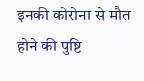इनकी कोरोना से मौत होने की पुष्टि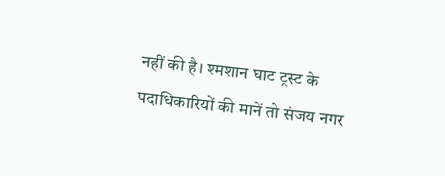नहीं की है। श्मशान घाट ट्रस्ट के पदाधिकारियों की मानें तो संजय नगर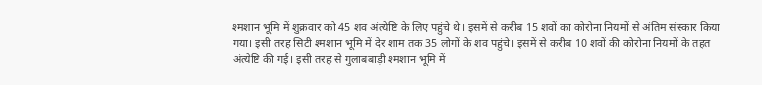श्मशान भूमि में शुक्रवार को 45 शव अंत्येष्टि के लिए पहुंचे थे। इसमें से करीब 15 शवों का कोरोना नियमों से अंतिम संस्कार किया गया। इसी तरह सिटी श्मशान भूमि में देर शाम तक 35 लोगों के शव पहुंचे। इसमें से करीब 10 शवों की कोरोना नियमों के तहत अंत्येष्टि की गई। इसी तरह से गुलाबबाड़ी श्मशान भूमि में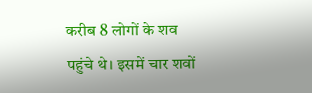करीब 8 लोगों के शव पहुंचे थे। इसमें चार शवों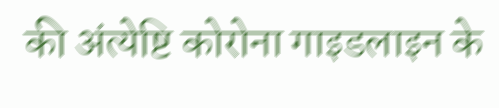की अंत्येष्टि कोरोना गाइडलाइन के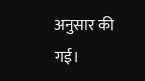अनुसार की गई।